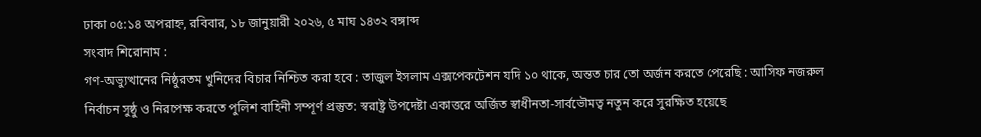ঢাকা ০৫:১৪ অপরাহ্ন, রবিবার, ১৮ জানুয়ারী ২০২৬, ৫ মাঘ ১৪৩২ বঙ্গাব্দ
সংবাদ শিরোনাম :
গণ-অভ্যুত্থানের নিষ্ঠুরতম খুনিদের বিচার নিশ্চিত করা হবে : তাজুল ইসলাম এক্সপেকটেশন যদি ১০ থাকে, অন্তত চার তো অর্জন করতে পেরেছি : আসিফ নজরুল নির্বাচন সুষ্ঠু ও নিরপেক্ষ করতে পুলিশ বাহিনী সম্পূর্ণ প্রস্তুত: স্বরাষ্ট্র উপদেষ্টা একাত্তরে অর্জিত স্বাধীনতা-সার্বভৌমত্ব নতুন করে সুরক্ষিত হয়েছে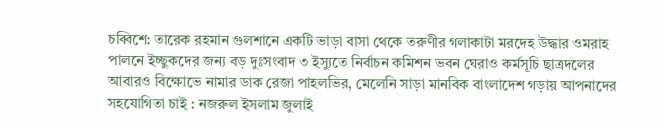চব্বিশে: তারেক রহমান গুলশানে একটি ভাড়া বাসা থেকে তরুণীর গলাকাটা মরদেহ উদ্ধার ওমরাহ পালনে ইচ্ছুকদের জন্য বড় দুঃসংবাদ ৩ ইস্যুতে নির্বাচন কমিশন ভবন ঘেরাও কর্মসূচি ছাত্রদলের আবারও বিক্ষোভে নামার ডাক রেজা পাহলভির, মেলেনি সাড়া মানবিক বাংলাদেশ গড়ায় আপনাদের সহযোগিতা চাই : নজরুল ইসলাম জুলাই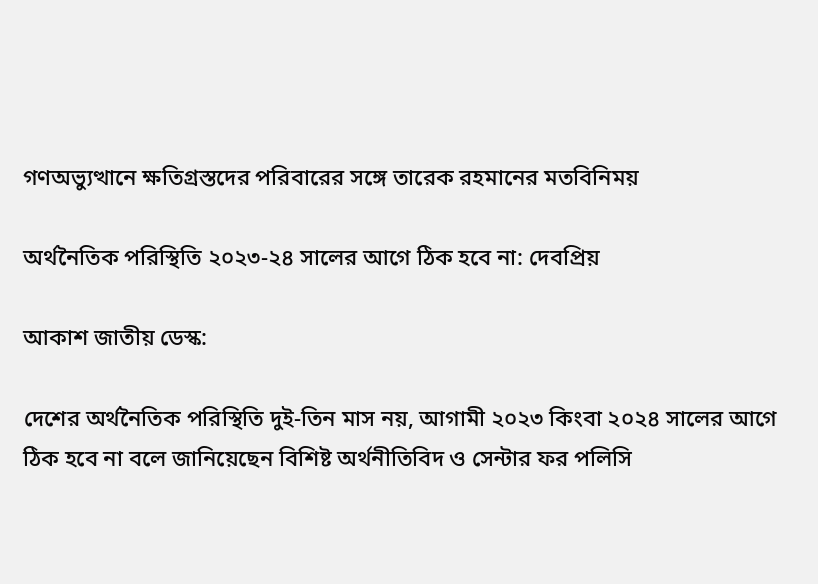গণঅভ্যুত্থানে ক্ষতিগ্রস্তদের পরিবারের সঙ্গে তারেক রহমানের মতবিনিময়

অর্থনৈতিক পরিস্থিতি ২০২৩-২৪ সালের আগে ঠিক হবে না: দেবপ্রিয়

আকাশ জাতীয় ডেস্ক:

দেশের অর্থনৈতিক পরিস্থিতি দুই-তিন মাস নয়, আগামী ২০২৩ কিংবা ২০২৪ সালের আগে ঠিক হবে না বলে জানিয়েছেন বিশিষ্ট অর্থনীতিবিদ ও সেন্টার ফর পলিসি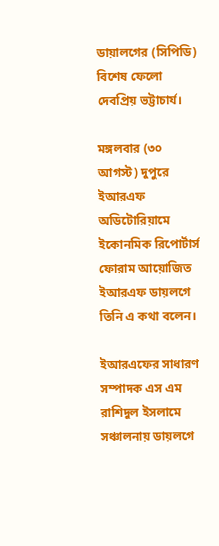ডায়ালগের (সিপিডি) বিশেষ ফেলো দেবপ্রিয় ভট্টাচার্য।

মঙ্গলবার (৩০ আগস্ট) দুপুরে ইআরএফ অডিটোরিয়ামে ইকোনমিক রিপোর্টার্স ফোরাম আয়োজিত ইআরএফ ডায়লগে তিনি এ কথা বলেন।

ইআরএফের সাধারণ সম্পাদক এস এম রাশিদুল ইসলামে সঞ্চালনায় ডায়লগে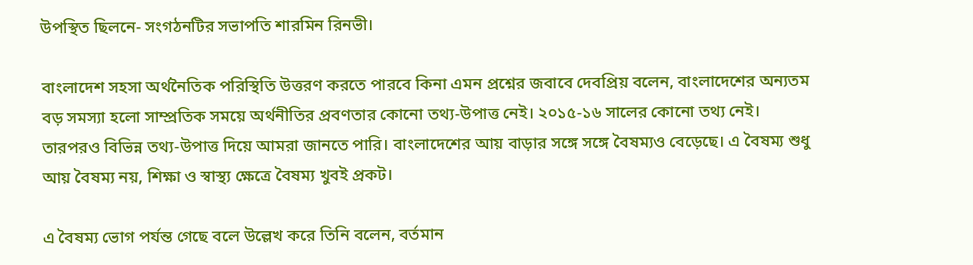উপস্থিত ছিলনে- সংগঠনটির সভাপতি শারমিন রিনভী।

বাংলাদেশ সহসা অর্থনৈতিক পরিস্থিতি উত্তরণ করতে পারবে কিনা এমন প্রশ্নের জবাবে দেবপ্রিয় বলেন, বাংলাদেশের অন্যতম বড় সমস্যা হলো সাম্প্রতিক সময়ে অর্থনীতির প্রবণতার কোনো তথ্য-উপাত্ত নেই। ২০১৫-১৬ সালের কোনো তথ্য নেই। তারপরও বিভিন্ন তথ্য-উপাত্ত দিয়ে আমরা জানতে পারি। বাংলাদেশের আয় বাড়ার সঙ্গে সঙ্গে বৈষম্যও বেড়েছে। এ বৈষম্য শুধু আয় বৈষম্য নয়, শিক্ষা ও স্বাস্থ্য ক্ষেত্রে বৈষম্য খুবই প্রকট।

এ বৈষম্য ভোগ পর্যন্ত গেছে বলে উল্লেখ করে তিনি বলেন, বর্তমান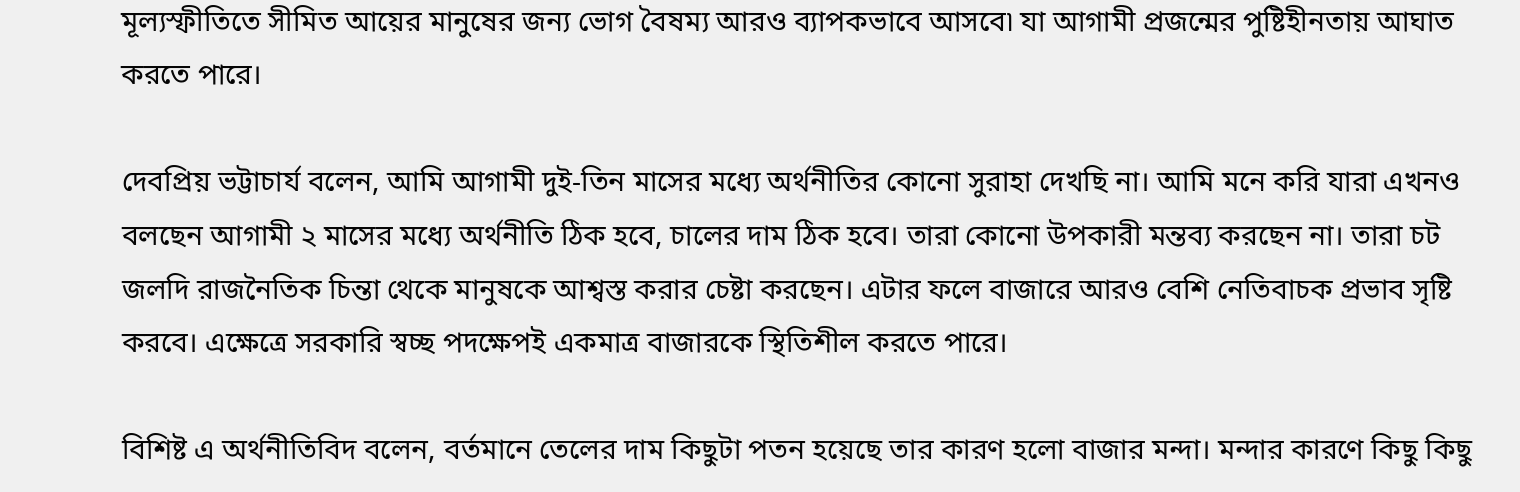মূল্যস্ফীতিতে সীমিত আয়ের মানুষের জন্য ভোগ বৈষম্য আরও ব্যাপকভাবে আসবে৷ যা আগামী প্রজন্মের পুষ্টিহীনতায় আঘাত করতে পারে।

দেবপ্রিয় ভট্টাচার্য বলেন, আমি আগামী দুই-তিন মাসের মধ্যে অর্থনীতির কোনো সুরাহা দেখছি না। আমি মনে করি যারা এখনও বলছেন আগামী ২ মাসের মধ্যে অর্থনীতি ঠিক হবে, চালের দাম ঠিক হবে। তারা কোনো উপকারী মন্তব্য করছেন না। তারা চট জলদি রাজনৈতিক চিন্তা থেকে মানুষকে আশ্বস্ত করার চেষ্টা করছেন। এটার ফলে বাজারে আরও বেশি নেতিবাচক প্রভাব সৃষ্টি করবে। এক্ষেত্রে সরকারি স্বচ্ছ পদক্ষেপই একমাত্র বাজারকে স্থিতিশীল করতে পারে।

বিশিষ্ট এ অর্থনীতিবিদ বলেন, বর্তমানে তেলের দাম কিছুটা পতন হয়েছে তার কারণ হলো বাজার মন্দা। মন্দার কারণে কিছু কিছু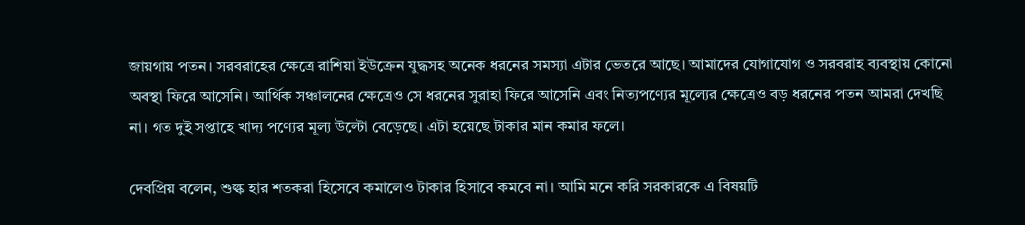জায়গায় পতন। সরবরাহের ক্ষেত্রে রাশিয়া ইউক্রেন যুদ্ধসহ অনেক ধরনের সমস্যা এটার ভেতরে আছে। আমাদের যোগাযোগ ও সরবরাহ ব্যবস্থায় কোনো অবস্থা ফিরে আসেনি। আর্থিক সঞ্চালনের ক্ষেত্রেও সে ধরনের সুরাহা ফিরে আসেনি এবং নিত্যপণ্যের মূল্যের ক্ষেত্রেও বড় ধরনের পতন আমরা দেখছি না। গত দুই সপ্তাহে খাদ্য পণ্যের মূল্য উল্টো বেড়েছে। এটা হয়েছে টাকার মান কমার ফলে।

দেবপ্রিয় বলেন, শুল্ক হার শতকরা হিসেবে কমালেও টাকার হিসাবে কমবে না। আমি মনে করি সরকারকে এ বিষয়টি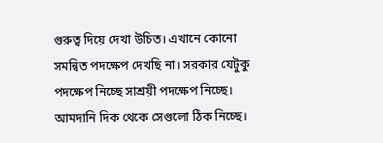গুরুত্ব দিয়ে দেখা উচিত। এখানে কোনো সমন্বিত পদক্ষেপ দেখছি না। সরকার যেটুকু পদক্ষেপ নিচ্ছে সাশ্রয়ী পদক্ষেপ নিচ্ছে। আমদানি দিক থেকে সেগুলো ঠিক নিচ্ছে।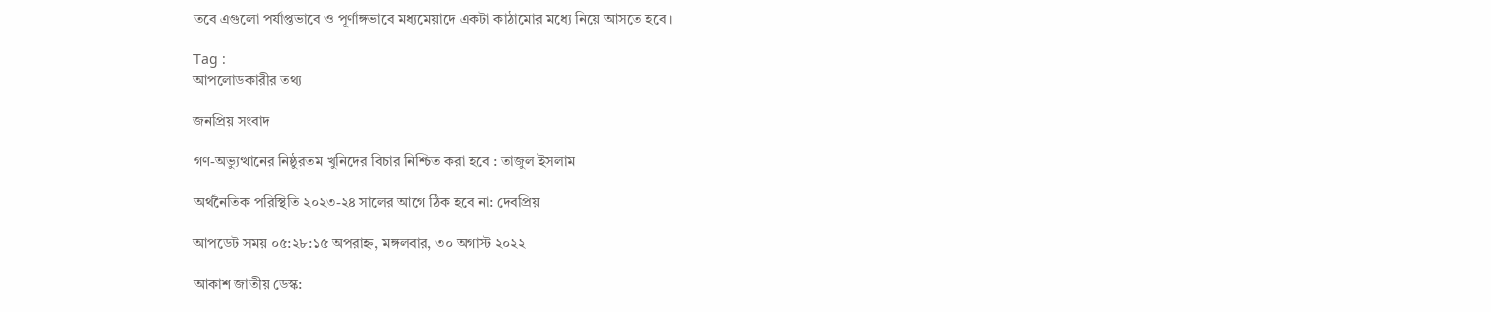তবে এগুলো পর্যাপ্তভাবে ও পূর্ণাঙ্গভাবে মধ্যমেয়াদে একটা কাঠামোর মধ্যে নিয়ে আসতে হবে।

Tag :
আপলোডকারীর তথ্য

জনপ্রিয় সংবাদ

গণ-অভ্যুত্থানের নিষ্ঠুরতম খুনিদের বিচার নিশ্চিত করা হবে : তাজুল ইসলাম

অর্থনৈতিক পরিস্থিতি ২০২৩-২৪ সালের আগে ঠিক হবে না: দেবপ্রিয়

আপডেট সময় ০৫:২৮:১৫ অপরাহ্ন, মঙ্গলবার, ৩০ অগাস্ট ২০২২

আকাশ জাতীয় ডেস্ক: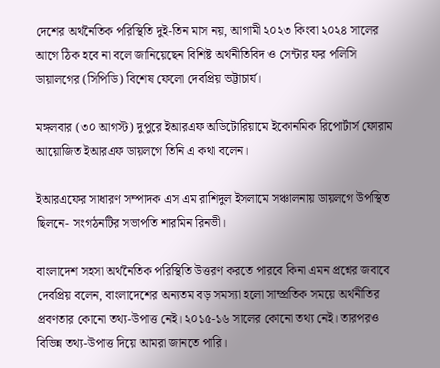দেশের অর্থনৈতিক পরিস্থিতি দুই-তিন মাস নয়, আগামী ২০২৩ কিংবা ২০২৪ সালের আগে ঠিক হবে না বলে জানিয়েছেন বিশিষ্ট অর্থনীতিবিদ ও সেন্টার ফর পলিসি ডায়ালগের (সিপিডি) বিশেষ ফেলো দেবপ্রিয় ভট্টাচার্য।

মঙ্গলবার (৩০ আগস্ট) দুপুরে ইআরএফ অডিটোরিয়ামে ইকোনমিক রিপোর্টার্স ফোরাম আয়োজিত ইআরএফ ডায়লগে তিনি এ কথা বলেন।

ইআরএফের সাধারণ সম্পাদক এস এম রাশিদুল ইসলামে সঞ্চালনায় ডায়লগে উপস্থিত ছিলনে- সংগঠনটির সভাপতি শারমিন রিনভী।

বাংলাদেশ সহসা অর্থনৈতিক পরিস্থিতি উত্তরণ করতে পারবে কিনা এমন প্রশ্নের জবাবে দেবপ্রিয় বলেন, বাংলাদেশের অন্যতম বড় সমস্যা হলো সাম্প্রতিক সময়ে অর্থনীতির প্রবণতার কোনো তথ্য-উপাত্ত নেই। ২০১৫-১৬ সালের কোনো তথ্য নেই। তারপরও বিভিন্ন তথ্য-উপাত্ত দিয়ে আমরা জানতে পারি।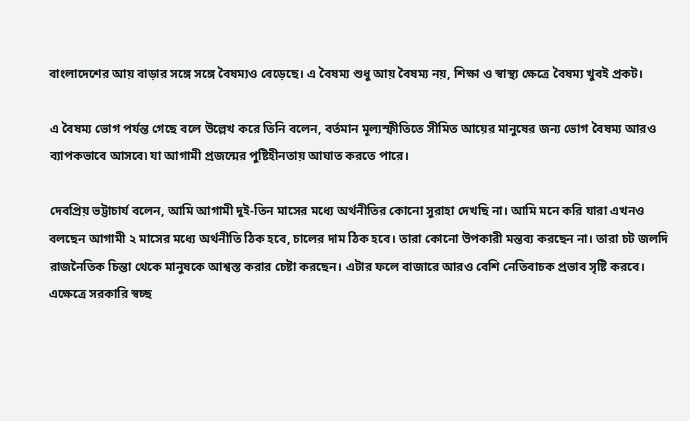বাংলাদেশের আয় বাড়ার সঙ্গে সঙ্গে বৈষম্যও বেড়েছে। এ বৈষম্য শুধু আয় বৈষম্য নয়, শিক্ষা ও স্বাস্থ্য ক্ষেত্রে বৈষম্য খুবই প্রকট।

এ বৈষম্য ভোগ পর্যন্ত গেছে বলে উল্লেখ করে তিনি বলেন, বর্তমান মূল্যস্ফীতিতে সীমিত আয়ের মানুষের জন্য ভোগ বৈষম্য আরও ব্যাপকভাবে আসবে৷ যা আগামী প্রজন্মের পুষ্টিহীনতায় আঘাত করতে পারে।

দেবপ্রিয় ভট্টাচার্য বলেন, আমি আগামী দুই-তিন মাসের মধ্যে অর্থনীতির কোনো সুরাহা দেখছি না। আমি মনে করি যারা এখনও বলছেন আগামী ২ মাসের মধ্যে অর্থনীতি ঠিক হবে, চালের দাম ঠিক হবে। তারা কোনো উপকারী মন্তব্য করছেন না। তারা চট জলদি রাজনৈতিক চিন্তা থেকে মানুষকে আশ্বস্ত করার চেষ্টা করছেন। এটার ফলে বাজারে আরও বেশি নেতিবাচক প্রভাব সৃষ্টি করবে। এক্ষেত্রে সরকারি স্বচ্ছ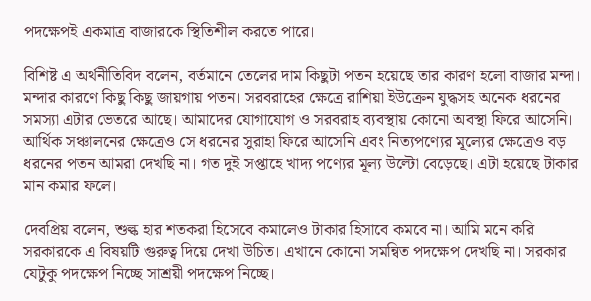পদক্ষেপই একমাত্র বাজারকে স্থিতিশীল করতে পারে।

বিশিষ্ট এ অর্থনীতিবিদ বলেন, বর্তমানে তেলের দাম কিছুটা পতন হয়েছে তার কারণ হলো বাজার মন্দা। মন্দার কারণে কিছু কিছু জায়গায় পতন। সরবরাহের ক্ষেত্রে রাশিয়া ইউক্রেন যুদ্ধসহ অনেক ধরনের সমস্যা এটার ভেতরে আছে। আমাদের যোগাযোগ ও সরবরাহ ব্যবস্থায় কোনো অবস্থা ফিরে আসেনি। আর্থিক সঞ্চালনের ক্ষেত্রেও সে ধরনের সুরাহা ফিরে আসেনি এবং নিত্যপণ্যের মূল্যের ক্ষেত্রেও বড় ধরনের পতন আমরা দেখছি না। গত দুই সপ্তাহে খাদ্য পণ্যের মূল্য উল্টো বেড়েছে। এটা হয়েছে টাকার মান কমার ফলে।

দেবপ্রিয় বলেন, শুল্ক হার শতকরা হিসেবে কমালেও টাকার হিসাবে কমবে না। আমি মনে করি সরকারকে এ বিষয়টি গুরুত্ব দিয়ে দেখা উচিত। এখানে কোনো সমন্বিত পদক্ষেপ দেখছি না। সরকার যেটুকু পদক্ষেপ নিচ্ছে সাশ্রয়ী পদক্ষেপ নিচ্ছে।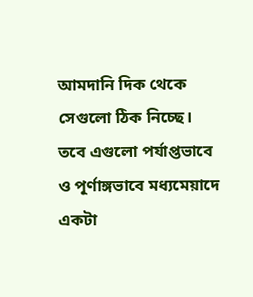আমদানি দিক থেকে সেগুলো ঠিক নিচ্ছে। তবে এগুলো পর্যাপ্তভাবে ও পূর্ণাঙ্গভাবে মধ্যমেয়াদে একটা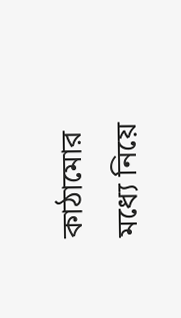কাঠামোর মধ্যে নিয়ে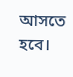আসতে হবে।